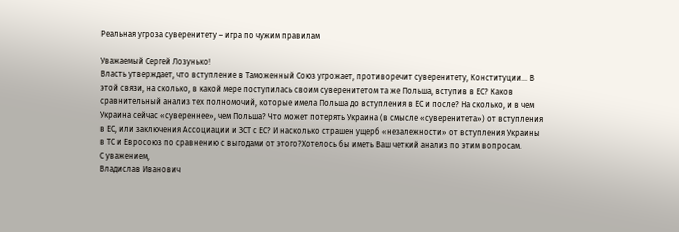Реальная угроза суверенитету – игра по чужим правилам

Уважаемый Сергей Лозунько!
Власть утверждает, что вступление в Таможенный Союз угрожает, противоречит суверенитету, Конституции… В этой связи, на сколько, в какой мере поступилась своим суверенитетом та же Польша, вступив в ЕС? Каков сравнительный анализ тех полномочий, которые имела Польша до вступления в ЕС и после? На сколько, и в чем Украина сейчас «сувереннее», чем Польша? Что может потерять Украина (в смысле «суверенитета») от вступления в ЕС, или заключения Ассоциации и ЗСТ с ЕС? И насколько страшен ущерб «незалежности» от вступления Украины в ТС и Евросоюз по сравнению с выгодами от этого?Хотелось бы иметь Ваш четкий анализ по этим вопросам.
С уважением,
Владислав Иванович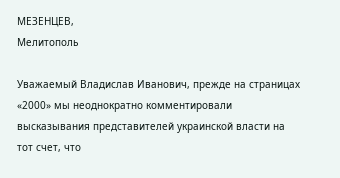МЕЗЕНЦЕВ,
Мелитополь

Уважаемый Владислав Иванович, прежде на страницах «2000» мы неоднократно комментировали высказывания представителей украинской власти на тот счет, что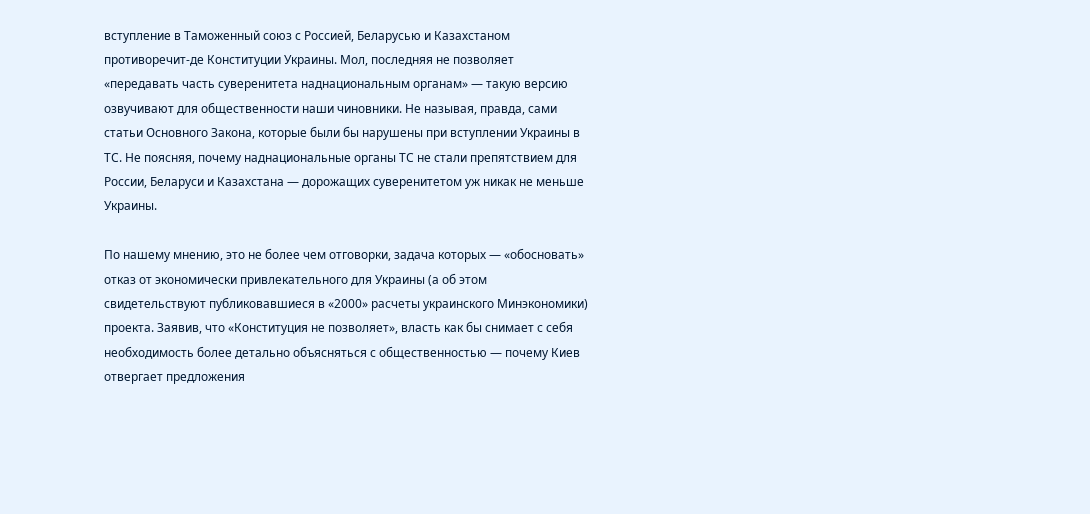вступление в Таможенный союз с Россией, Беларусью и Казахстаном противоречит-де Конституции Украины. Мол, последняя не позволяет «передавать часть суверенитета наднациональным органам» — такую версию озвучивают для общественности наши чиновники. Не называя, правда, сами статьи Основного Закона, которые были бы нарушены при вступлении Украины в ТС. Не поясняя, почему наднациональные органы ТС не стали препятствием для России, Беларуси и Казахстана — дорожащих суверенитетом уж никак не меньше Украины.

По нашему мнению, это не более чем отговорки, задача которых — «обосновать» отказ от экономически привлекательного для Украины (а об этом свидетельствуют публиковавшиеся в «2000» расчеты украинского Минэкономики) проекта. Заявив, что «Конституция не позволяет», власть как бы снимает с себя необходимость более детально объясняться с общественностью — почему Киев отвергает предложения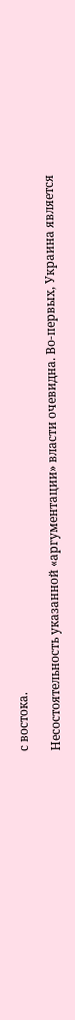с востока.

Несостоятельность указанной «аргументации» власти очевидна. Во-первых, Украина является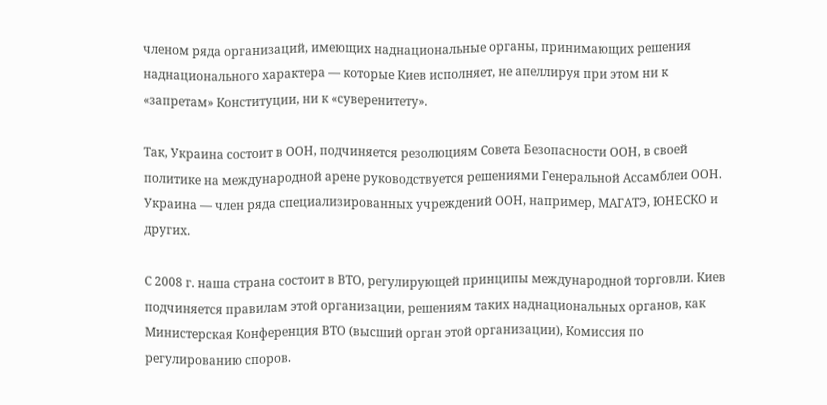членом ряда организаций, имеющих наднациональные органы, принимающих решения наднационального характера — которые Киев исполняет, не апеллируя при этом ни к «запретам» Конституции, ни к «суверенитету».

Так, Украина состоит в ООН, подчиняется резолюциям Совета Безопасности ООН, в своей политике на международной арене руководствуется решениями Генеральной Ассамблеи ООН. Украина — член ряда специализированных учреждений ООН, например, МАГАТЭ, ЮНЕСКО и других.

С 2008 г. наша страна состоит в ВТО, регулирующей принципы международной торговли. Киев подчиняется правилам этой организации, решениям таких наднациональных органов, как Министерская Конференция ВТО (высший орган этой организации), Комиссия по регулированию споров.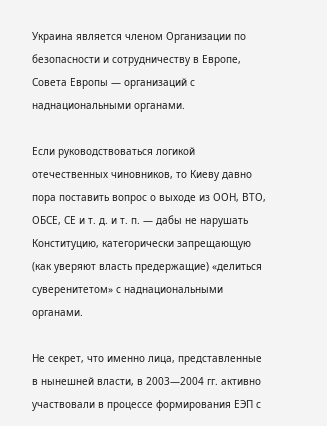Украина является членом Организации по безопасности и сотрудничеству в Европе, Совета Европы — организаций с наднациональными органами.

Если руководствоваться логикой отечественных чиновников, то Киеву давно пора поставить вопрос о выходе из ООН, ВТО, ОБСЕ, СЕ и т. д. и т. п. — дабы не нарушать Конституцию, категорически запрещающую (как уверяют власть предержащие) «делиться суверенитетом» с наднациональными органами.

Не секрет, что именно лица, представленные в нынешней власти, в 2003—2004 гг. активно участвовали в процессе формирования ЕЭП с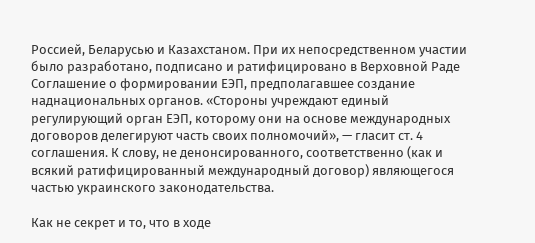Россией, Беларусью и Казахстаном. При их непосредственном участии было разработано, подписано и ратифицировано в Верховной Раде Соглашение о формировании ЕЭП, предполагавшее создание наднациональных органов. «Стороны учреждают единый регулирующий орган ЕЭП, которому они на основе международных договоров делегируют часть своих полномочий», — гласит ст. 4 соглашения. К слову, не денонсированного, соответственно (как и всякий ратифицированный международный договор) являющегося частью украинского законодательства.

Как не секрет и то, что в ходе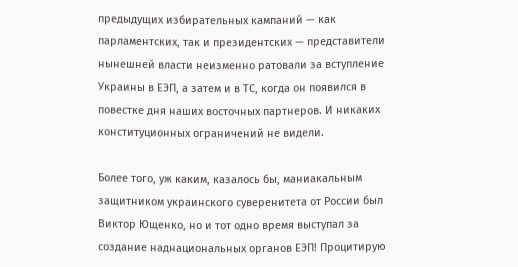предыдущих избирательных кампаний — как парламентских, так и президентских — представители нынешней власти неизменно ратовали за вступление Украины в ЕЭП, а затем и в ТС, когда он появился в повестке дня наших восточных партнеров. И никаких конституционных ограничений не видели.

Более того, уж каким, казалось бы, маниакальным защитником украинского суверенитета от России был Виктор Ющенко, но и тот одно время выступал за создание наднациональных органов ЕЭП! Процитирую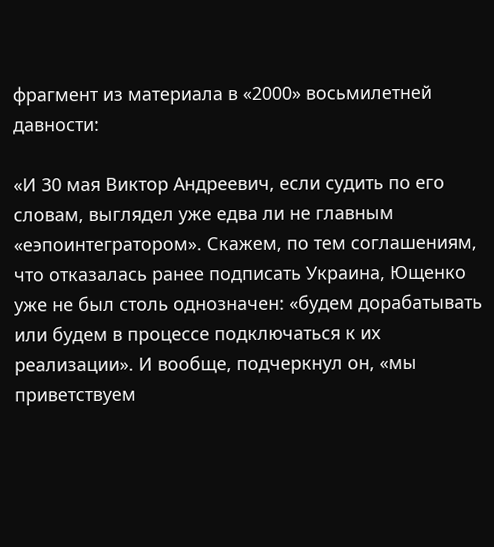фрагмент из материала в «2000» восьмилетней давности:

«И 30 мая Виктор Андреевич, если судить по его словам, выглядел уже едва ли не главным «еэпоинтегратором». Скажем, по тем соглашениям, что отказалась ранее подписать Украина, Ющенко уже не был столь однозначен: «будем дорабатывать или будем в процессе подключаться к их реализации». И вообще, подчеркнул он, «мы приветствуем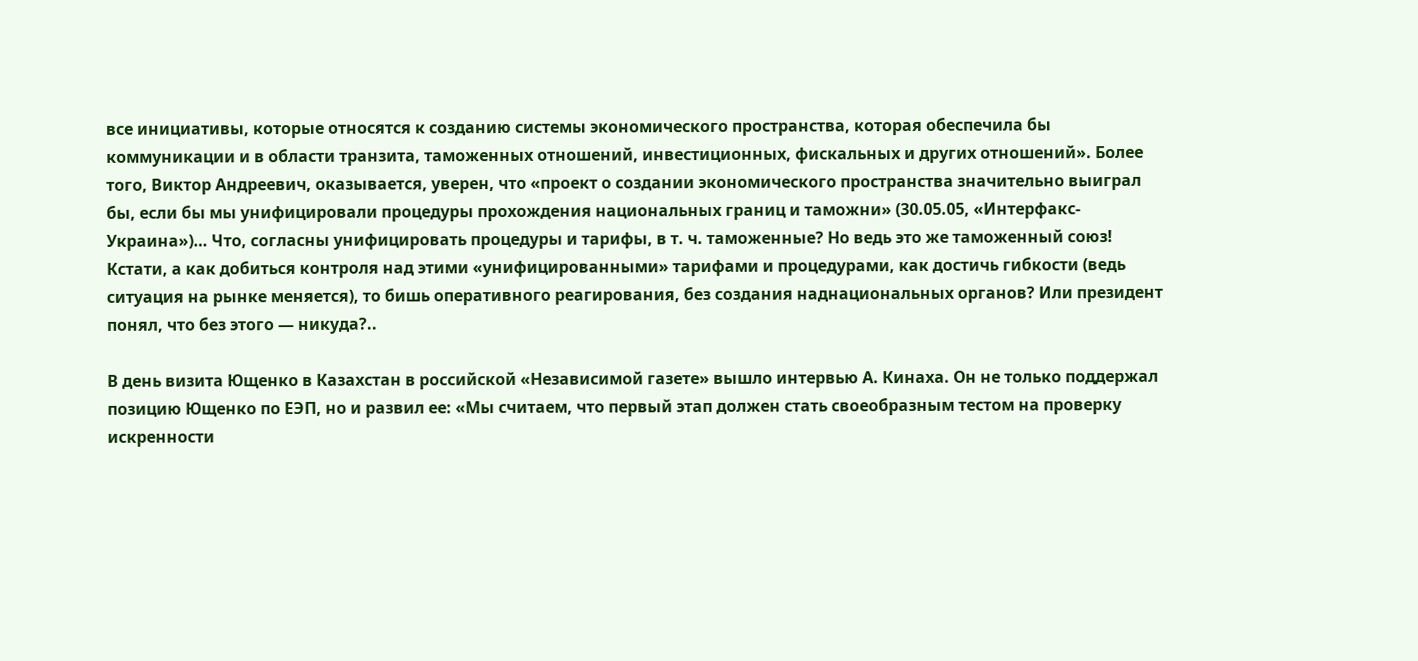все инициативы, которые относятся к созданию системы экономического пространства, которая обеспечила бы коммуникации и в области транзита, таможенных отношений, инвестиционных, фискальных и других отношений». Более того, Виктор Андреевич, оказывается, уверен, что «проект о создании экономического пространства значительно выиграл бы, если бы мы унифицировали процедуры прохождения национальных границ и таможни» (30.05.05, «Интерфакс-Украина»)… Что, согласны унифицировать процедуры и тарифы, в т. ч. таможенные? Но ведь это же таможенный союз! Кстати, а как добиться контроля над этими «унифицированными» тарифами и процедурами, как достичь гибкости (ведь ситуация на рынке меняется), то бишь оперативного реагирования, без создания наднациональных органов? Или президент понял, что без этого — никуда?..

В день визита Ющенко в Казахстан в российской «Независимой газете» вышло интервью А. Кинаха. Он не только поддержал позицию Ющенко по ЕЭП, но и развил ее: «Мы считаем, что первый этап должен стать своеобразным тестом на проверку искренности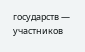государств — участников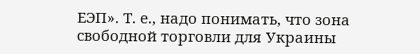ЕЭП». Т. е., надо понимать, что зона свободной торговли для Украины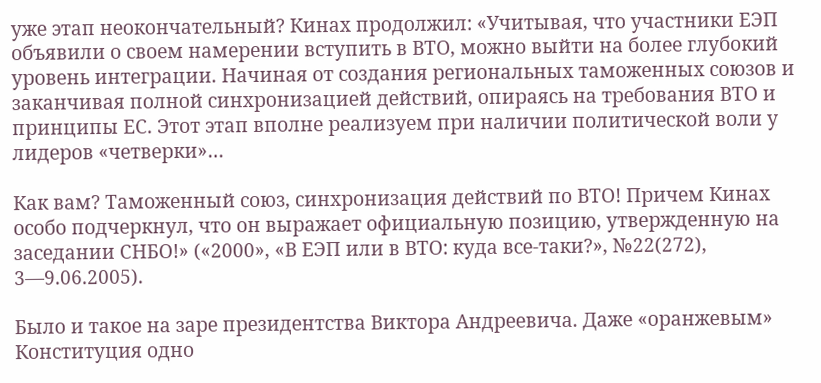уже этап неокончательный? Кинах продолжил: «Учитывая, что участники ЕЭП объявили о своем намерении вступить в ВТО, можно выйти на более глубокий уровень интеграции. Начиная от создания региональных таможенных союзов и заканчивая полной синхронизацией действий, опираясь на требования ВТО и принципы ЕС. Этот этап вполне реализуем при наличии политической воли у лидеров «четверки»…

Как вам? Таможенный союз, синхронизация действий по ВТО! Причем Кинах особо подчеркнул, что он выражает официальную позицию, утвержденную на заседании СНБО!» («2000», «В ЕЭП или в ВТО: куда все-таки?», №22(272), 3—9.06.2005).

Было и такое на заре президентства Виктора Андреевича. Даже «оранжевым» Конституция одно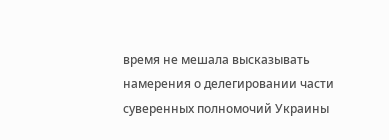время не мешала высказывать намерения о делегировании части суверенных полномочий Украины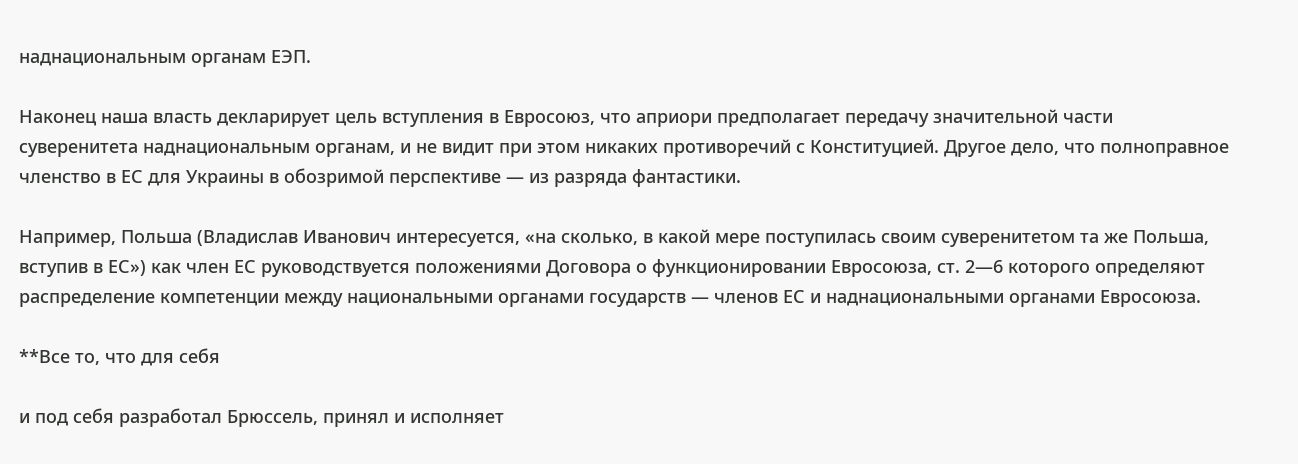наднациональным органам ЕЭП.

Наконец наша власть декларирует цель вступления в Евросоюз, что априори предполагает передачу значительной части суверенитета наднациональным органам, и не видит при этом никаких противоречий с Конституцией. Другое дело, что полноправное членство в ЕС для Украины в обозримой перспективе — из разряда фантастики.

Например, Польша (Владислав Иванович интересуется, «на сколько, в какой мере поступилась своим суверенитетом та же Польша, вступив в ЕС») как член ЕС руководствуется положениями Договора о функционировании Евросоюза, ст. 2—6 которого определяют распределение компетенции между национальными органами государств — членов ЕС и наднациональными органами Евросоюза.

**Все то, что для себя

и под себя разработал Брюссель, принял и исполняет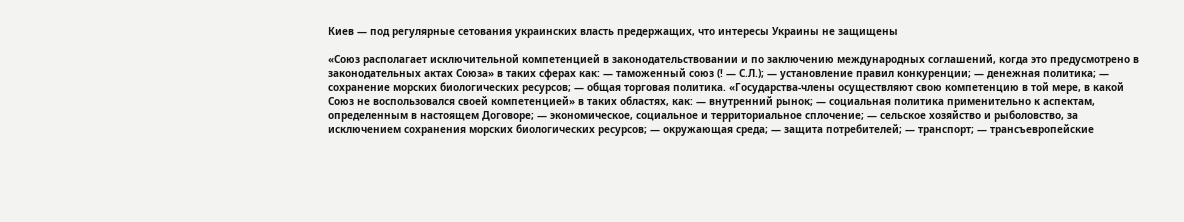Киев — под регулярные сетования украинских власть предержащих, что интересы Украины не защищены

«Союз располагает исключительной компетенцией в законодательствовании и по заключению международных соглашений, когда это предусмотрено в законодательных актах Союза» в таких сферах как: — таможенный союз (! — С.Л.); — установление правил конкуренции; — денежная политика; — сохранение морских биологических ресурсов; — общая торговая политика. «Государства-члены осуществляют свою компетенцию в той мере, в какой Союз не воспользовался своей компетенцией» в таких областях, как: — внутренний рынок; — социальная политика применительно к аспектам, определенным в настоящем Договоре; — экономическое, социальное и территориальное сплочение; — сельское хозяйство и рыболовство, за исключением сохранения морских биологических ресурсов; — окружающая среда; — защита потребителей; — транспорт; — трансъевропейские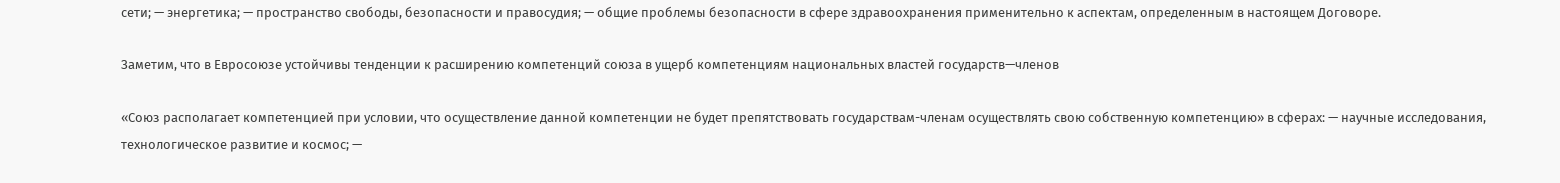сети; — энергетика; — пространство свободы, безопасности и правосудия; — общие проблемы безопасности в сфере здравоохранения применительно к аспектам, определенным в настоящем Договоре.

Заметим, что в Евросоюзе устойчивы тенденции к расширению компетенций союза в ущерб компетенциям национальных властей государств—членов

«Союз располагает компетенцией при условии, что осуществление данной компетенции не будет препятствовать государствам-членам осуществлять свою собственную компетенцию» в сферах: — научные исследования, технологическое развитие и космос; —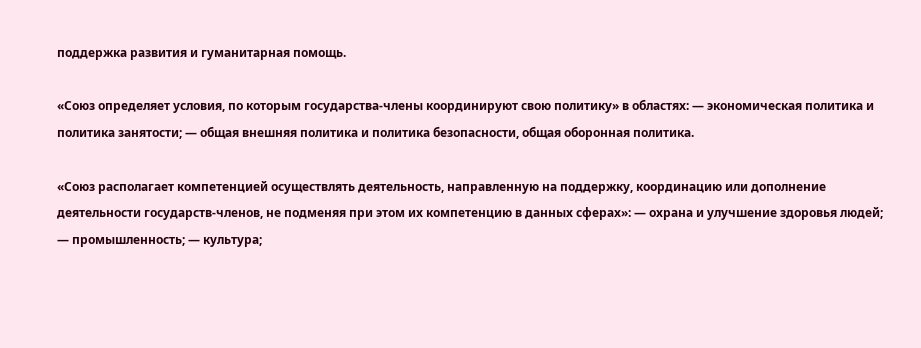поддержка развития и гуманитарная помощь.

«Союз определяет условия, по которым государства-члены координируют свою политику» в областях: — экономическая политика и политика занятости; — общая внешняя политика и политика безопасности, общая оборонная политика.

«Союз располагает компетенцией осуществлять деятельность, направленную на поддержку, координацию или дополнение деятельности государств-членов, не подменяя при этом их компетенцию в данных сферах»: — охрана и улучшение здоровья людей; — промышленность; — культура;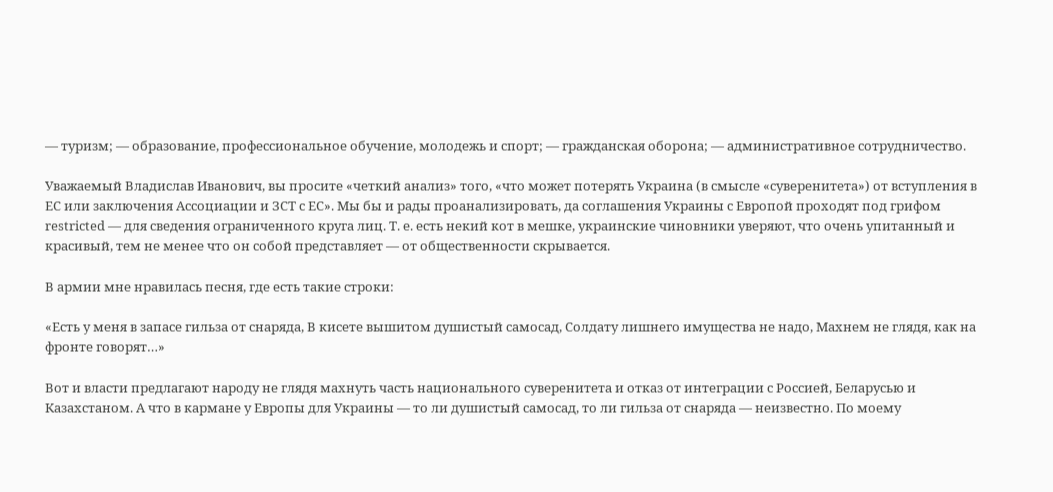— туризм; — образование, профессиональное обучение, молодежь и спорт; — гражданская оборона; — административное сотрудничество.

Уважаемый Владислав Иванович, вы просите «четкий анализ» того, «что может потерять Украина (в смысле «суверенитета») от вступления в ЕС или заключения Ассоциации и ЗСТ с ЕС». Мы бы и рады проанализировать, да соглашения Украины с Европой проходят под грифом restricted — для сведения ограниченного круга лиц. Т. е. есть некий кот в мешке, украинские чиновники уверяют, что очень упитанный и красивый, тем не менее что он собой представляет — от общественности скрывается.

В армии мне нравилась песня, где есть такие строки:

«Есть у меня в запасе гильза от снаряда, В кисете вышитом душистый самосад, Солдату лишнего имущества не надо, Махнем не глядя, как на фронте говорят…»

Вот и власти предлагают народу не глядя махнуть часть национального суверенитета и отказ от интеграции с Россией, Беларусью и Казахстаном. А что в кармане у Европы для Украины — то ли душистый самосад, то ли гильза от снаряда — неизвестно. По моему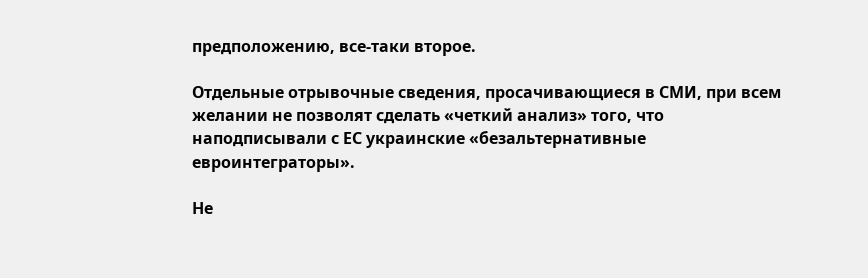предположению, все-таки второе.

Отдельные отрывочные сведения, просачивающиеся в СМИ, при всем желании не позволят сделать «четкий анализ» того, что наподписывали с ЕС украинские «безальтернативные евроинтеграторы».

Не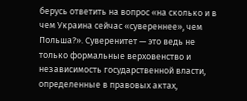берусь ответить на вопрос «на сколько и в чем Украина сейчас «сувереннее», чем Польша?». Суверенитет — это ведь не только формальные верховенство и независимость государственной власти, определенные в правовых актах,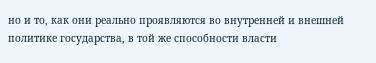но и то, как они реально проявляются во внутренней и внешней политике государства, в той же способности власти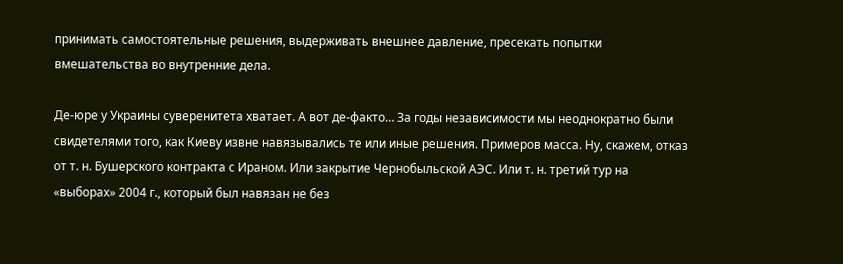принимать самостоятельные решения, выдерживать внешнее давление, пресекать попытки вмешательства во внутренние дела.

Де-юре у Украины суверенитета хватает. А вот де-факто… За годы независимости мы неоднократно были свидетелями того, как Киеву извне навязывались те или иные решения. Примеров масса. Ну, скажем, отказ от т. н. Бушерского контракта с Ираном. Или закрытие Чернобыльской АЭС. Или т. н. третий тур на «выборах» 2004 г., который был навязан не без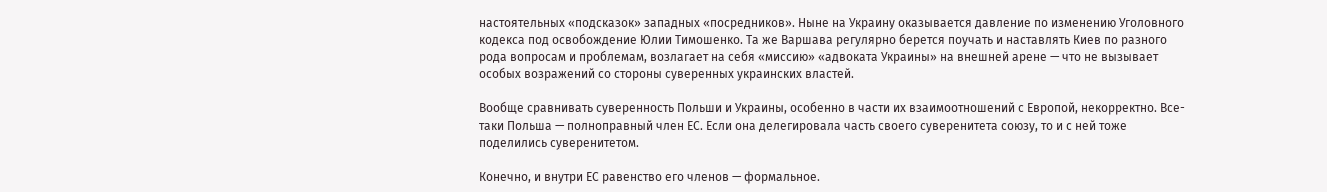настоятельных «подсказок» западных «посредников». Ныне на Украину оказывается давление по изменению Уголовного кодекса под освобождение Юлии Тимошенко. Та же Варшава регулярно берется поучать и наставлять Киев по разного рода вопросам и проблемам, возлагает на себя «миссию» «адвоката Украины» на внешней арене — что не вызывает особых возражений со стороны суверенных украинских властей.

Вообще сравнивать суверенность Польши и Украины, особенно в части их взаимоотношений с Европой, некорректно. Все-таки Польша — полноправный член ЕС. Если она делегировала часть своего суверенитета союзу, то и с ней тоже поделились суверенитетом.

Конечно, и внутри ЕС равенство его членов — формальное.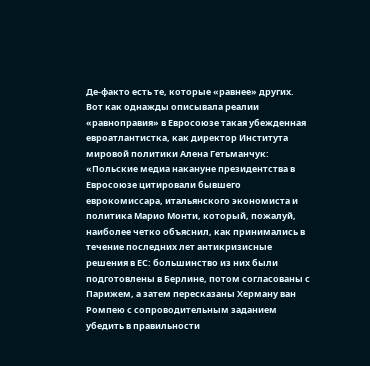Де-факто есть те, которые «равнее» других. Вот как однажды описывала реалии «равноправия» в Евросоюзе такая убежденная евроатлантистка, как директор Института мировой политики Алена Гетьманчук: «Польские медиа накануне президентства в Евросоюзе цитировали бывшего еврокомиссара, итальянского экономиста и политика Марио Монти, который, пожалуй, наиболее четко объяснил, как принимались в течение последних лет антикризисные решения в ЕС: большинство из них были подготовлены в Берлине, потом согласованы с Парижем, а затем пересказаны Херману ван Ромпею с сопроводительным заданием убедить в правильности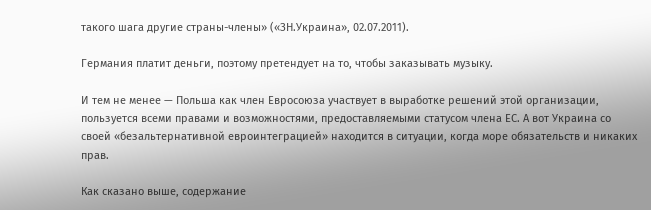такого шага другие страны-члены» («ЗН.Украина», 02.07.2011).

Германия платит деньги, поэтому претендует на то, чтобы заказывать музыку.

И тем не менее — Польша как член Евросоюза участвует в выработке решений этой организации, пользуется всеми правами и возможностями, предоставляемыми статусом члена ЕС. А вот Украина со своей «безальтернативной евроинтеграцией» находится в ситуации, когда море обязательств и никаких прав.

Как сказано выше, содержание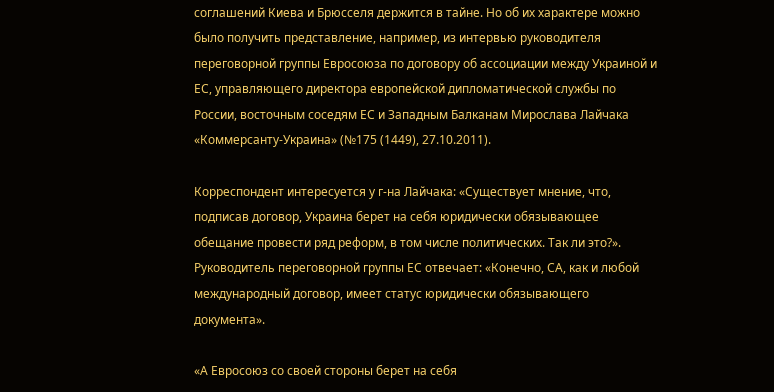соглашений Киева и Брюсселя держится в тайне. Но об их характере можно было получить представление, например, из интервью руководителя переговорной группы Евросоюза по договору об ассоциации между Украиной и ЕС, управляющего директора европейской дипломатической службы по России, восточным соседям ЕС и Западным Балканам Мирослава Лайчака «Коммерсанту-Украина» (№175 (1449), 27.10.2011).

Корреспондент интересуется у г-на Лайчака: «Существует мнение, что, подписав договор, Украина берет на себя юридически обязывающее обещание провести ряд реформ, в том числе политических. Так ли это?». Руководитель переговорной группы ЕС отвечает: «Конечно, СА, как и любой международный договор, имеет статус юридически обязывающего документа».

«А Евросоюз со своей стороны берет на себя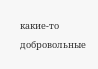какие-то добровольные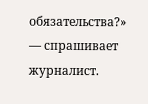обязательства?» — спрашивает журналист.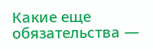Какие еще обязательства —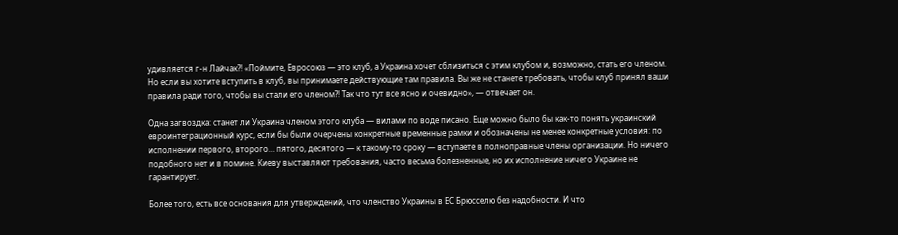удивляется г-н Лайчак?! «Поймите, Евросоюз — это клуб, а Украина хочет сблизиться с этим клубом и, возможно, стать его членом. Но если вы хотите вступить в клуб, вы принимаете действующие там правила. Вы же не станете требовать, чтобы клуб принял ваши правила ради того, чтобы вы стали его членом?! Так что тут все ясно и очевидно», — отвечает он.

Одна загвоздка: станет ли Украина членом этого клуба — вилами по воде писано. Еще можно было бы как-то понять украинский евроинтеграционный курс, если бы были очерчены конкретные временные рамки и обозначены не менее конкретные условия: по исполнении первого, второго… пятого, десятого — к такому-то сроку — вступаете в полноправные члены организации. Но ничего подобного нет и в помине. Киеву выставляют требования, часто весьма болезненные, но их исполнение ничего Украине не гарантирует.

Более того, есть все основания для утверждений, что членство Украины в ЕС Брюсселю без надобности. И что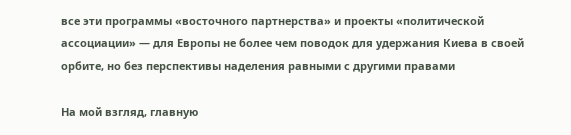все эти программы «восточного партнерства» и проекты «политической ассоциации» — для Европы не более чем поводок для удержания Киева в своей орбите, но без перспективы наделения равными с другими правами

На мой взгляд, главную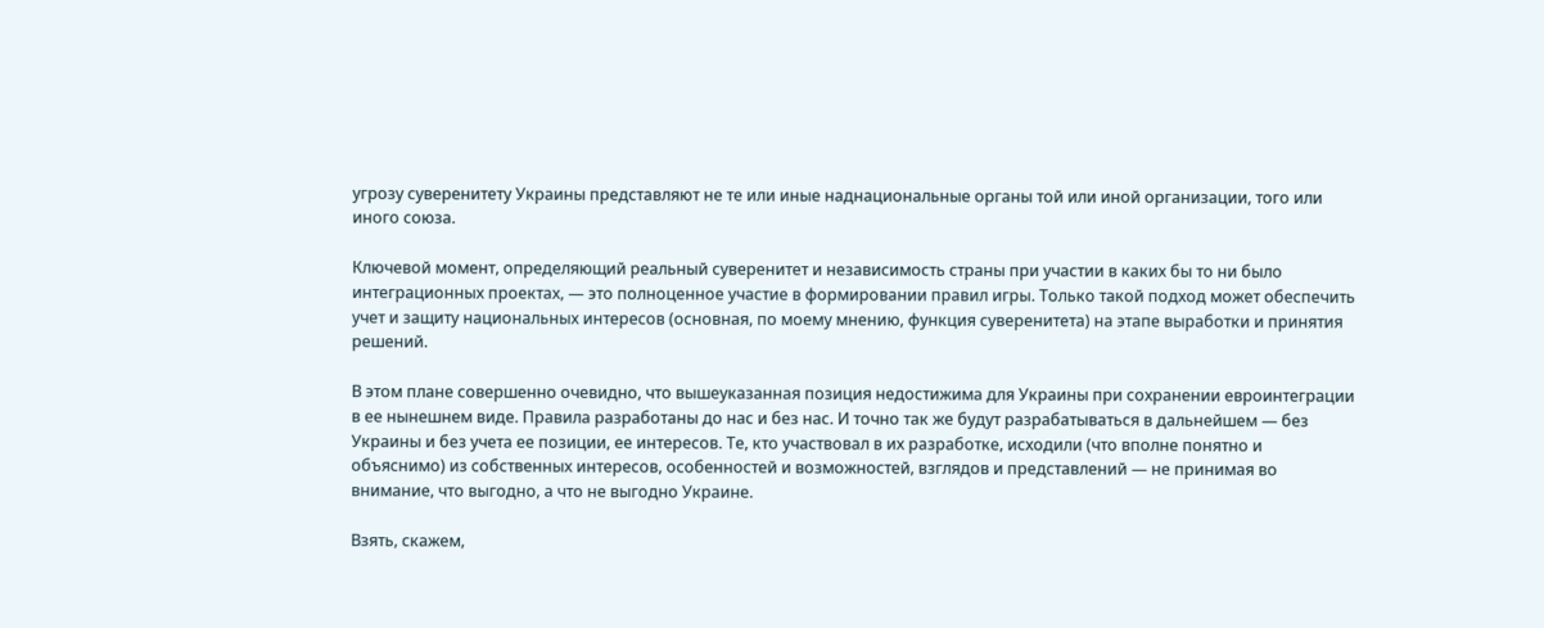угрозу суверенитету Украины представляют не те или иные наднациональные органы той или иной организации, того или иного союза.

Ключевой момент, определяющий реальный суверенитет и независимость страны при участии в каких бы то ни было интеграционных проектах, — это полноценное участие в формировании правил игры. Только такой подход может обеспечить учет и защиту национальных интересов (основная, по моему мнению, функция суверенитета) на этапе выработки и принятия решений.

В этом плане совершенно очевидно, что вышеуказанная позиция недостижима для Украины при сохранении евроинтеграции в ее нынешнем виде. Правила разработаны до нас и без нас. И точно так же будут разрабатываться в дальнейшем — без Украины и без учета ее позиции, ее интересов. Те, кто участвовал в их разработке, исходили (что вполне понятно и объяснимо) из собственных интересов, особенностей и возможностей, взглядов и представлений — не принимая во внимание, что выгодно, а что не выгодно Украине.

Взять, скажем,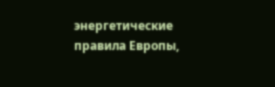энергетические правила Европы,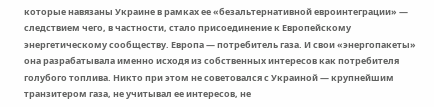которые навязаны Украине в рамках ее «безальтернативной евроинтеграции» — следствием чего, в частности, стало присоединение к Европейскому энергетическому сообществу. Европа — потребитель газа. И свои «энергопакеты» она разрабатывала именно исходя из собственных интересов как потребителя голубого топлива. Никто при этом не советовался с Украиной — крупнейшим транзитером газа, не учитывал ее интересов, не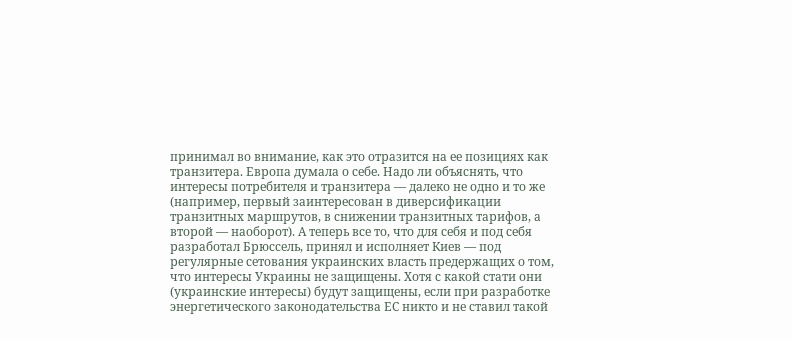принимал во внимание, как это отразится на ее позициях как транзитера. Европа думала о себе. Надо ли объяснять, что интересы потребителя и транзитера — далеко не одно и то же (например, первый заинтересован в диверсификации транзитных маршрутов, в снижении транзитных тарифов, а второй — наоборот). А теперь все то, что для себя и под себя разработал Брюссель, принял и исполняет Киев — под регулярные сетования украинских власть предержащих о том, что интересы Украины не защищены. Хотя с какой стати они (украинские интересы) будут защищены, если при разработке энергетического законодательства ЕС никто и не ставил такой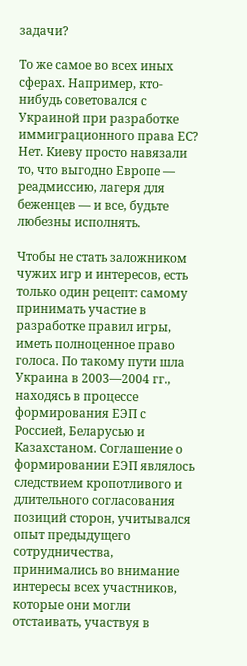задачи?

То же самое во всех иных сферах. Например, кто-нибудь советовался с Украиной при разработке иммиграционного права ЕС? Нет. Киеву просто навязали то, что выгодно Европе — реадмиссию, лагеря для беженцев — и все, будьте любезны исполнять.

Чтобы не стать заложником чужих игр и интересов, есть только один рецепт: самому принимать участие в разработке правил игры, иметь полноценное право голоса. По такому пути шла Украина в 2003—2004 гг., находясь в процессе формирования ЕЭП с Россией, Беларусью и Казахстаном. Соглашение о формировании ЕЭП являлось следствием кропотливого и длительного согласования позиций сторон, учитывался опыт предыдущего сотрудничества, принимались во внимание интересы всех участников, которые они могли отстаивать, участвуя в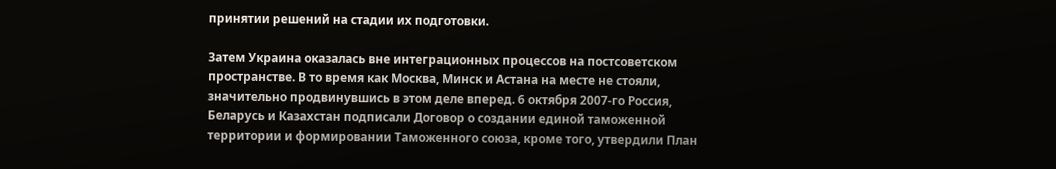принятии решений на стадии их подготовки.

Затем Украина оказалась вне интеграционных процессов на постсоветском пространстве. В то время как Москва, Минск и Астана на месте не стояли, значительно продвинувшись в этом деле вперед. 6 октября 2007-го Россия, Беларусь и Казахстан подписали Договор о создании единой таможенной территории и формировании Таможенного союза, кроме того, утвердили План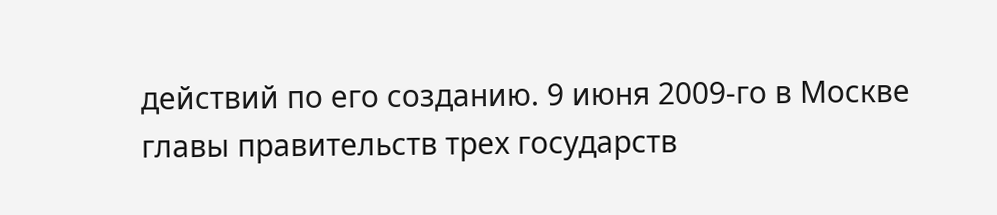действий по его созданию. 9 июня 2009-го в Москве главы правительств трех государств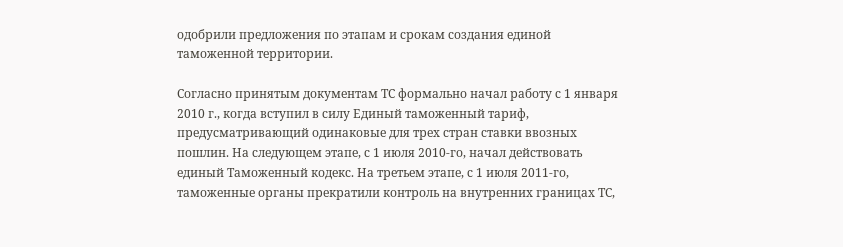одобрили предложения по этапам и срокам создания единой таможенной территории.

Согласно принятым документам ТС формально начал работу с 1 января 2010 г., когда вступил в силу Единый таможенный тариф, предусматривающий одинаковые для трех стран ставки ввозных пошлин. На следующем этапе, с 1 июля 2010-го, начал действовать единый Таможенный кодекс. На третьем этапе, с 1 июля 2011-го, таможенные органы прекратили контроль на внутренних границах ТС,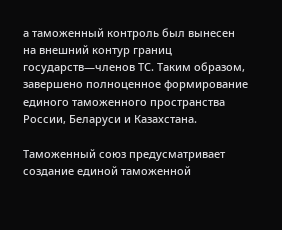а таможенный контроль был вынесен на внешний контур границ государств—членов ТС. Таким образом, завершено полноценное формирование единого таможенного пространства России, Беларуси и Казахстана.

Таможенный союз предусматривает создание единой таможенной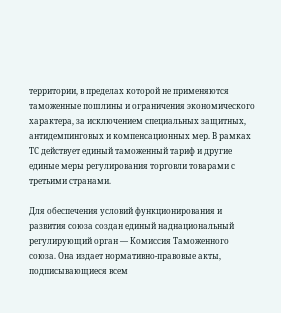территории, в пределах которой не применяются таможенные пошлины и ограничения экономического характера, за исключением специальных защитных, антидемпинговых и компенсационных мер. В рамках ТС действует единый таможенный тариф и другие единые меры регулирования торговли товарами с третьими странами.

Для обеспечения условий функционирования и развития союза создан единый наднациональный регулирующий орган — Комиссия Таможенного союза. Она издает нормативно-правовые акты, подписывающиеся всем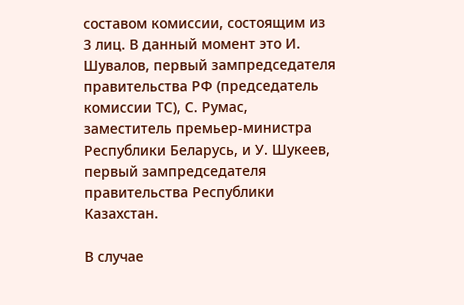составом комиссии, состоящим из 3 лиц. В данный момент это И. Шувалов, первый зампредседателя правительства РФ (председатель комиссии ТС), С. Румас, заместитель премьер-министра Республики Беларусь, и У. Шукеев, первый зампредседателя правительства Республики Казахстан.

В случае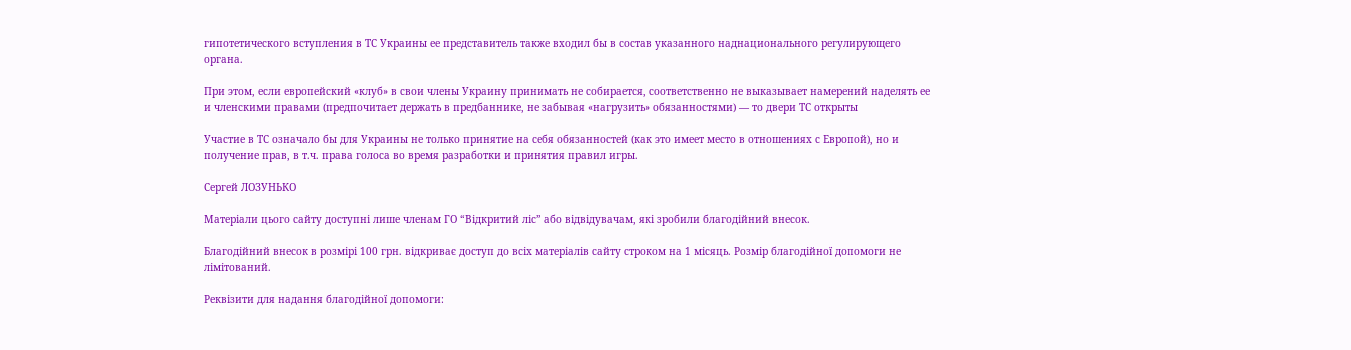гипотетического вступления в ТС Украины ее представитель также входил бы в состав указанного наднационального регулирующего органа.

При этом, если европейский «клуб» в свои члены Украину принимать не собирается, соответственно не выказывает намерений наделять ее и членскими правами (предпочитает держать в предбаннике, не забывая «нагрузить» обязанностями) — то двери ТС открыты

Участие в ТС означало бы для Украины не только принятие на себя обязанностей (как это имеет место в отношениях с Европой), но и получение прав, в т.ч. права голоса во время разработки и принятия правил игры.

Сергей ЛОЗУНЬКО

Матеріали цього сайту доступні лише членам ГО “Відкритий ліс” або відвідувачам, які зробили благодійний внесок.

Благодійний внесок в розмірі 100 грн. відкриває доступ до всіх матеріалів сайту строком на 1 місяць. Розмір благодійної допомоги не лімітований.

Реквізити для надання благодійної допомоги: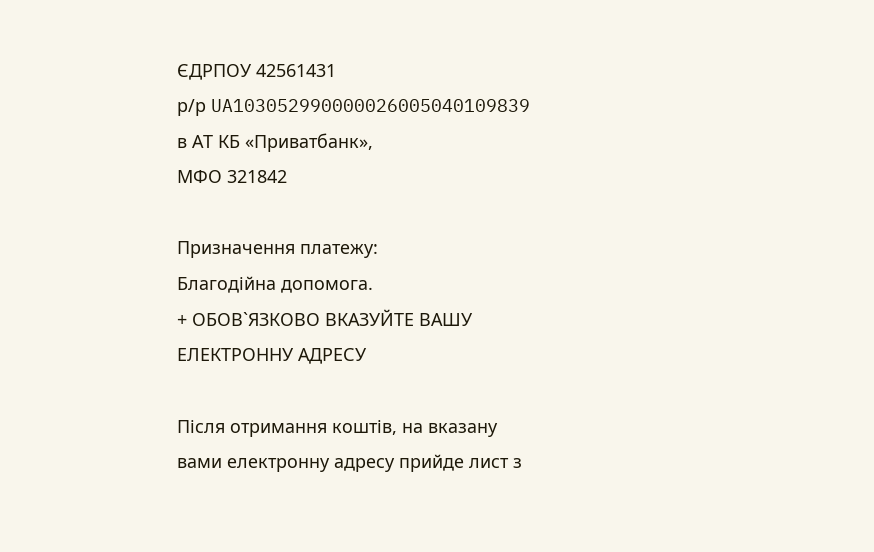ЄДРПОУ 42561431
р/р UA103052990000026005040109839 в АТ КБ «Приватбанк»,
МФО 321842

Призначення платежу:
Благодійна допомога.
+ ОБОВ`ЯЗКОВО ВКАЗУЙТЕ ВАШУ ЕЛЕКТРОННУ АДРЕСУ

Після отримання коштів, на вказану вами електронну адресу прийде лист з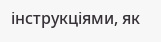інструкціями, як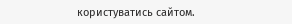користуватись сайтом.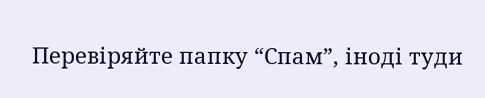Перевіряйте папку “Спам”, іноді туди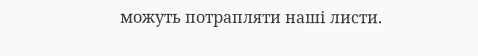можуть потрапляти наші листи.